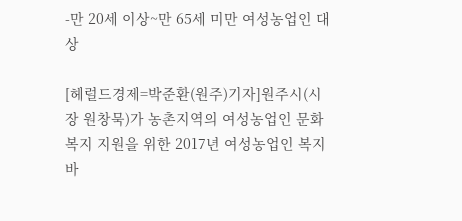-만 20세 이상~만 65세 미만 여성농업인 대상

[헤럴드경제=박준환(원주)기자]원주시(시장 원창묵)가 농촌지역의 여성농업인 문화 복지 지원을 위한 2017년 여성농업인 복지바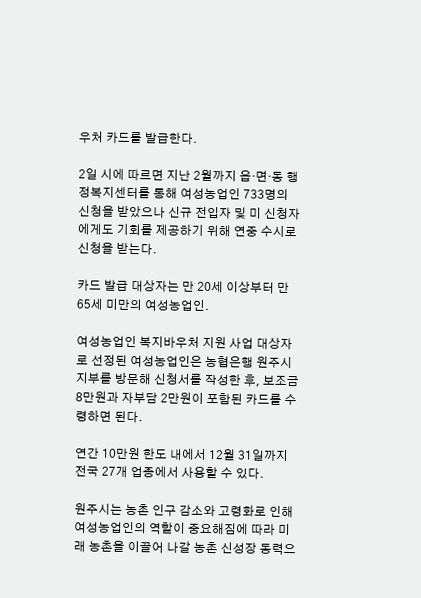우처 카드를 발급한다.

2일 시에 따르면 지난 2월까지 읍·면·동 행정복지센터를 통해 여성농업인 733명의 신청을 받았으나 신규 전입자 및 미 신청자에게도 기회를 제공하기 위해 연중 수시로 신청을 받는다.

카드 발급 대상자는 만 20세 이상부터 만 65세 미만의 여성농업인.

여성농업인 복지바우처 지원 사업 대상자로 선정된 여성농업인은 농협은행 원주시지부를 방문해 신청서를 작성한 후, 보조금 8만원과 자부담 2만원이 포함된 카드를 수령하면 된다.

연간 10만원 한도 내에서 12월 31일까지 전국 27개 업종에서 사용할 수 있다.

원주시는 농촌 인구 감소와 고령화로 인해 여성농업인의 역할이 중요해짐에 따라 미래 농촌을 이끌어 나갈 농촌 신성장 동력으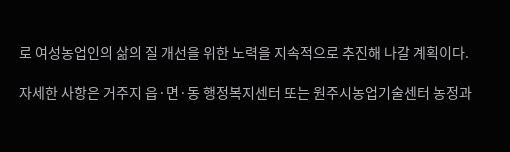로 여성농업인의 삶의 질 개선을 위한 노력을 지속적으로 추진해 나갈 계획이다.

자세한 사항은 거주지 읍·면·동 행정복지센터 또는 원주시농업기술센터 농정과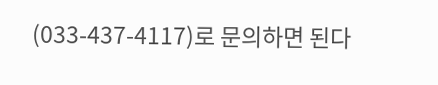(033-437-4117)로 문의하면 된다